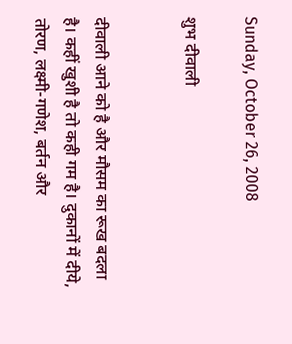Sunday, October 26, 2008

शुभ दीवाली


दीवाली आने को है और मौसम का रूख बदला है। कहीं खुशी है तो कही गम है। दुकानों में दीये, तोरण, लक्ष्मी-गणेश, बर्तन और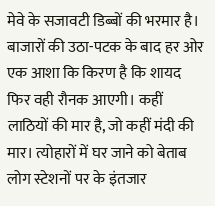मेवे के सजावटी डिब्बों की भरमार है। बाजारों की उठा-पटक के बाद हर ओर एक आशा कि किरण है कि शायद फिर वही रौनक आएगी। कहीं लाठियों की मार है, जो कहीं मंदी की मार। त्योहारों में घर जाने को बेताब लोग स्टेशनों पर के इंतजार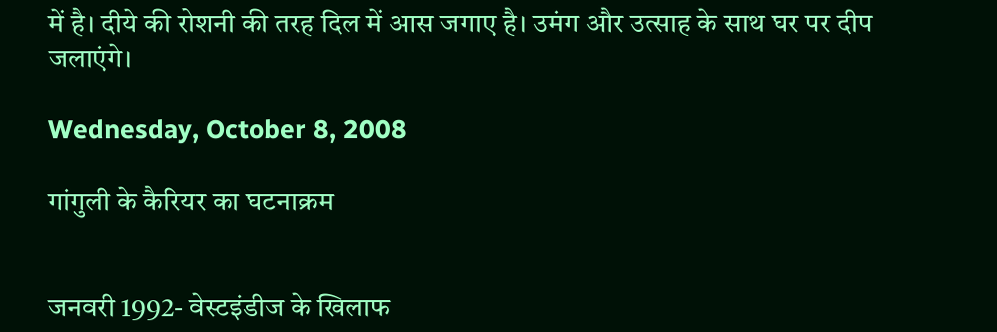में है। दीये की रोशनी की तरह दिल में आस जगाए है। उमंग और उत्साह के साथ घर पर दीप जलाएंगे।

Wednesday, October 8, 2008

गांगुली के कैरियर का घटनाक्रम


जनवरी 1992- वेस्टइंडीज के खिलाफ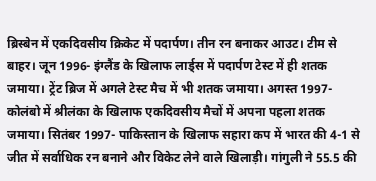ब्रिस्बेन में एकदिवसीय क्रिकेट में पदार्पण। तीन रन बनाकर आउट। टीम से बाहर। जून 1996- इंग्लैंड के खिलाफ ला‌र्ड्स में पदार्पण टेस्ट में ही शतक जमाया। ट्रेंट ब्रिज में अगले टेस्ट मैच में भी शतक जमाया। अगस्त 1997- कोलंबो में श्रीलंका के खिलाफ एकदिवसीय मैचों में अपना पहला शतक जमाया। सितंबर 1997- पाकिस्तान के खिलाफ सहारा कप में भारत की 4-1 से जीत में सर्वाधिक रन बनाने और विकेट लेने वाले खिलाड़ी। गांगुली ने 55.5 की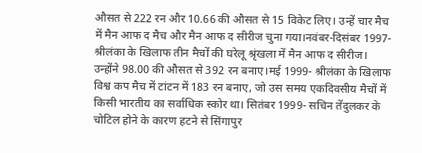औसत से 222 रन और 10.66 की औसत से 15 विकेट लिए। उन्हें चार मैच में मैन आफ द मैच और मैन आफ द सीरीज चुना गया।नवंबर-दिसंबर 1997- श्रीलंका के खिलाफ तीन मैचों की घरेलू श्रृंखला में मैन आफ द सीरीज। उन्होंने 98.00 की औसत से 392 रन बनाए।मई 1999- श्रीलंका के खिलाफ विश्व कप मैच में टांटन में 183 रन बनाए, जो उस समय एकदिवसीय मैचों में किसी भारतीय का सर्वाधिक स्कोर था। सितंबर 1999- सचिन तेंदुलकर के चोटिल होने के कारण हटने से सिंगापुर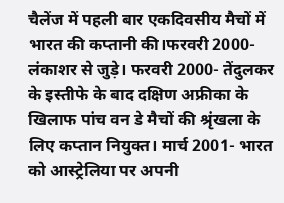चैलेंज में पहली बार एकदिवसीय मैचों में भारत की कप्तानी की।फरवरी 2000- लंकाशर से जुड़े। फरवरी 2000- तेंदुलकर के इस्तीफे के बाद दक्षिण अफ्रीका के खिलाफ पांच वन डे मैचों की श्रृंखला के लिए कप्तान नियुक्त। मार्च 2001- भारत को आस्ट्रेलिया पर अपनी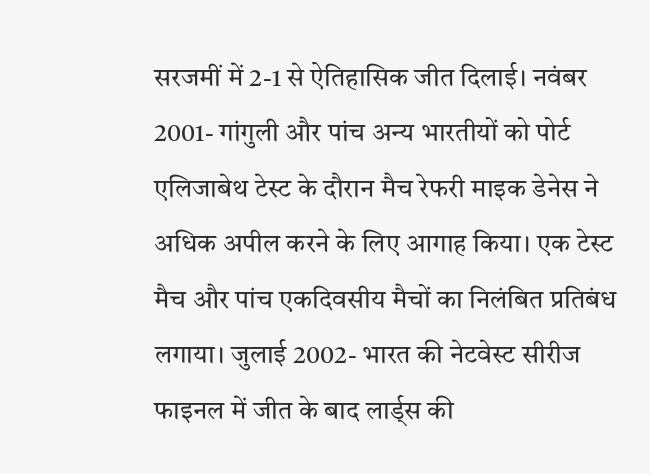सरजमीं में 2-1 से ऐतिहासिक जीत दिलाई। नवंबर 2001- गांगुली और पांच अन्य भारतीयों को पोर्ट एलिजाबेथ टेस्ट के दौरान मैच रेफरी माइक डेनेस ने अधिक अपील करने के लिए आगाह किया। एक टेस्ट मैच और पांच एकदिवसीय मैचों का निलंबित प्रतिबंध लगाया। जुलाई 2002- भारत की नेटवेस्ट सीरीज फाइनल में जीत के बाद ला‌र्ड्स की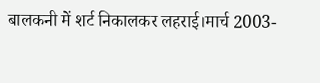बालकनी में शर्ट निकालकर लहराई।मार्च 2003-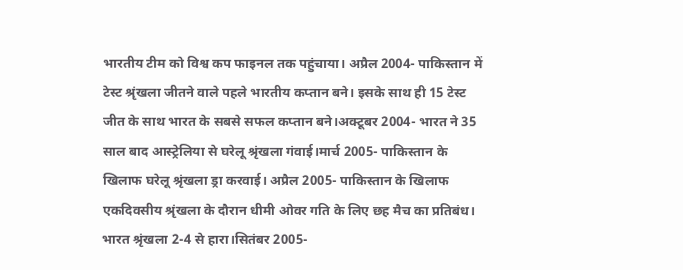भारतीय टीम को विश्व कप फाइनल तक पहुंचाया। अप्रैल 2004- पाकिस्तान में टेस्ट श्रृंखला जीतने वाले पहले भारतीय कप्तान बने। इसके साथ ही 15 टेस्ट जीत के साथ भारत के सबसे सफल कप्तान बने।अक्टूबर 2004- भारत ने 35 साल बाद आस्ट्रेलिया से घरेलू श्रृंखला गंवाई।मार्च 2005- पाकिस्तान के खिलाफ घरेलू श्रृंखला ड्रा करवाई। अप्रैल 2005- पाकिस्तान के खिलाफ एकदिवसीय श्रृंखला के दौरान धीमी ओवर गति के लिए छह मैच का प्रतिबंध। भारत श्रृंखला 2-4 से हारा।सितंबर 2005-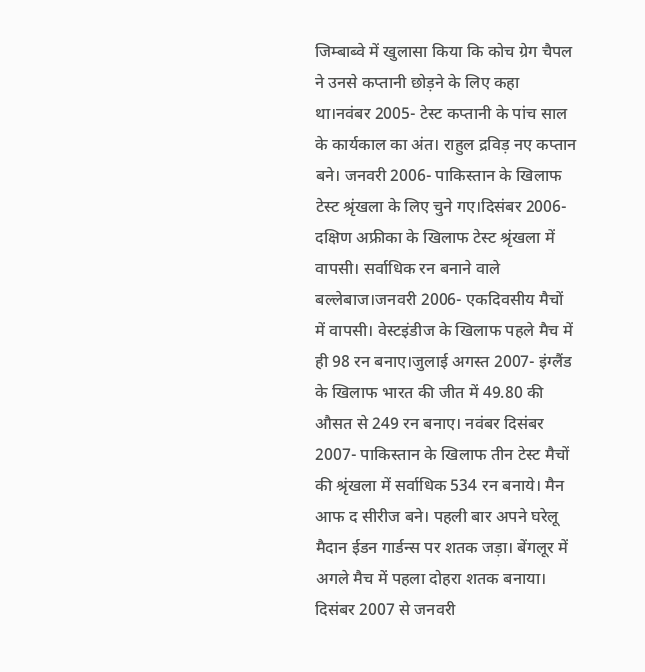जिम्बाब्वे में खुलासा किया कि कोच ग्रेग चैपल ने उनसे कप्तानी छोड़ने के लिए कहा था।नवंबर 2005- टेस्ट कप्तानी के पांच साल के कार्यकाल का अंत। राहुल द्रविड़ नए कप्तान बने। जनवरी 2006- पाकिस्तान के खिलाफ टेस्ट श्रृंखला के लिए चुने गए।दिसंबर 2006- दक्षिण अफ्रीका के खिलाफ टेस्ट श्रृंखला में वापसी। सर्वाधिक रन बनाने वाले बल्लेबाज।जनवरी 2006- एकदिवसीय मैचों में वापसी। वेस्टइंडीज के खिलाफ पहले मैच में ही 98 रन बनाए।जुलाई अगस्त 2007- इंग्लैंड के खिलाफ भारत की जीत में 49.80 की औसत से 249 रन बनाए। नवंबर दिसंबर 2007- पाकिस्तान के खिलाफ तीन टेस्ट मैचों की श्रृंखला में सर्वाधिक 534 रन बनाये। मैन आफ द सीरीज बने। पहली बार अपने घरेलू मैदान ईडन गार्डन्स पर शतक जड़ा। बेंगलूर में अगले मैच में पहला दोहरा शतक बनाया। दिसंबर 2007 से जनवरी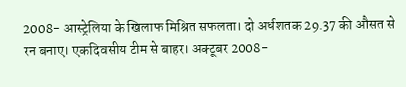2008- आस्ट्रेलिया के खिलाफ मिश्रित सफलता। दो अर्धशतक 29.37 की औसत से रन बनाए। एकदिवसीय टीम से बाहर। अक्टूबर 2008-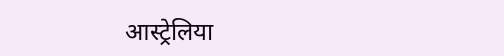आस्ट्रेलिया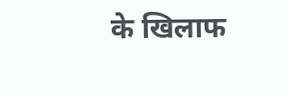के खिलाफ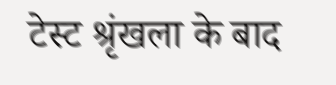टेस्ट श्रृंखला के बाद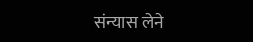संन्यास लेने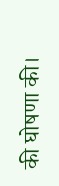की घोषणा की।